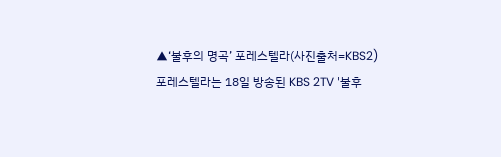▲‘불후의 명곡’ 포레스텔라(사진출처=KBS2)
포레스텔라는 18일 방송된 KBS 2TV '불후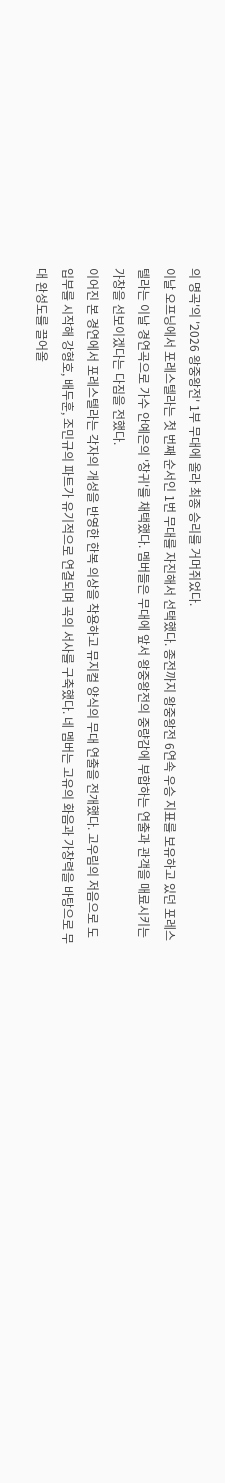의 명곡'의 '2026 왕중왕전' 1부 무대에 올라 최종 승리를 거머쥐었다.
이날 오프닝에서 포레스텔라는 첫 번째 순서인 1번 무대를 자진해서 선택했다. 종전까지 왕중왕전 6연속 우승 지표를 보유하고 있던 포레스텔라는 이날 경연곡으로 가수 안예은의 '창귀'를 채택했다. 멤버들은 무대에 앞서 왕중왕전의 중량감에 부합하는 연출과 관객을 매료시키는 가창을 선보이겠다는 다짐을 전했다.
이어진 본 경연에서 포레스텔라는 각자의 개성을 반영한 한복 의상을 착용하고 뮤지컬 양식의 무대 연출을 전개했다. 고우림의 저음으로 도입부를 시작해 강형호, 배두훈, 조민규의 파트가 유기적으로 연결되며 곡의 서사를 구축했다. 네 멤버는 고유의 화음과 가창력을 바탕으로 무대 완성도를 끌어올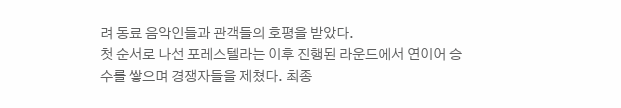려 동료 음악인들과 관객들의 호평을 받았다.
첫 순서로 나선 포레스텔라는 이후 진행된 라운드에서 연이어 승수를 쌓으며 경쟁자들을 제쳤다. 최종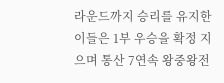라운드까지 승리를 유지한 이들은 1부 우승을 확정 지으며 통산 7연속 왕중왕전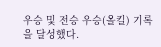우승 및 전승 우승(올킬) 기록을 달성했다.